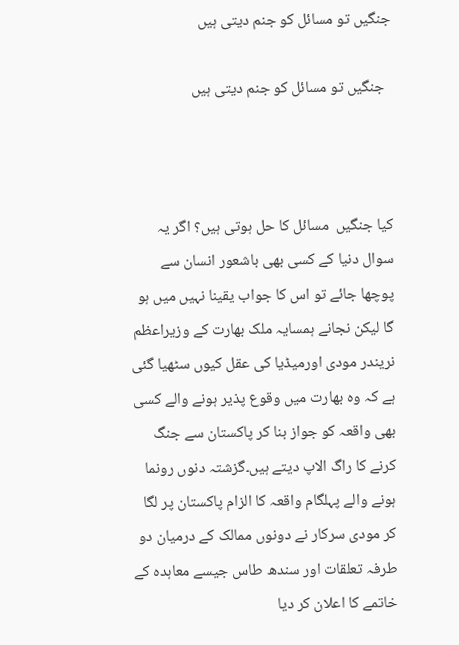جنگیں تو مسائل کو جنم دیتی ہیں

  جنگیں تو مسائل کو جنم دیتی ہیں



کیا جنگیں  مسائل کا حل ہوتی ہیں؟ اگر یہ سوال دنیا کے کسی بھی باشعور انسان سے پوچھا جائے تو اس کا جواب یقینا نہیں میں ہو گا لیکن نجانے ہمسایہ ملک بھارت کے وزیراعظم نریندر مودی اورمیڈیا کی عقل کیوں سٹھیا گئی ہے کہ وہ بھارت میں وقوع پذیر ہونے والے کسی بھی واقعہ کو جواز بنا کر پاکستان سے جنگ کرنے کا راگ الاپ دیتے ہیں۔گزشتہ دنوں رونما ہونے والے پہلگام واقعہ کا الزام پاکستان پر لگا کر مودی سرکار نے دونوں ممالک کے درمیان دو طرفہ تعلقات اور سندھ طاس جیسے معاہدہ کے خاتمے کا اعلان کر دیا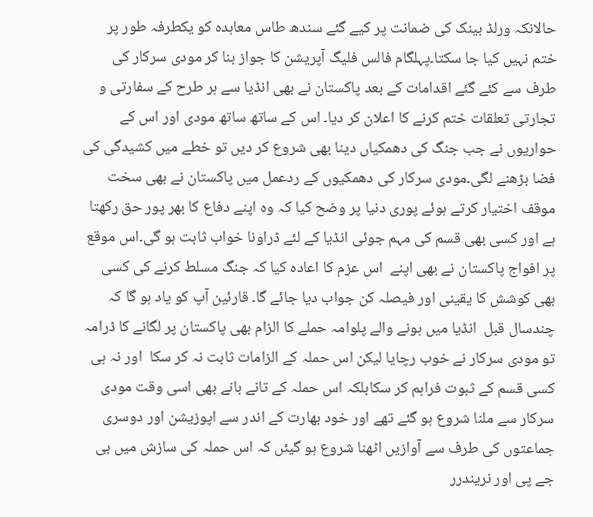حالانکہ ورلڈ بینک کی ضمانت پر کیے گئے سندھ طاس معاہدہ کو یکطرفہ طور پر ختم نہیں کیا جا سکتا۔پہلگام فالس فلیگ آپریشن کا جواز بنا کر مودی سرکار کی طرف سے کئے گئے اقدامات کے بعد پاکستان نے بھی انڈیا سے ہر طرح کے سفارتی و تجارتی تعلقات ختم کرنے کا اعلان کر دیا۔ اس کے ساتھ ساتھ مودی اور اس کے حواریوں نے جب جنگ کی دھمکیاں دینا بھی شروع کر دیں تو خطے میں کشیدگی کی فضا بڑھنے لگی۔مودی سرکار کی دھمکیوں کے ردعمل میں پاکستان نے بھی سخت موقف اختیار کرتے ہوئے پوری دنیا پر وضح کیا کہ وہ اپنے دفاع کا بھر پور حق رکھتا ہے اور کسی بھی قسم کی مہم جوئی انڈیا کے لئے ڈراونا خواب ثابت ہو گی۔اس موقع پر افواج پاکستان نے بھی اپنے  اس عزم کا اعادہ کیا کہ جنگ مسلط کرنے کی کسی بھی کوشش کا یقینی اور فیصلہ کن جواب دیا جائے گا۔ قارئین آپ کو یاد ہو گا کہ چندسال قبل  انڈیا میں ہونے والے پلوامہ حملے کا الزام بھی پاکستان پر لگانے کا ڈرامہ تو مودی سرکار نے خوب رچایا لیکن اس حملہ کے الزامات ثابت نہ کر سکا  اور نہ ہی کسی قسم کے ثبوت فراہم کر سکابلکہ اس حملہ کے تانے بانے بھی اسی وقت مودی سرکار سے ملنا شروع ہو گئے تھے اور خود بھارت کے اندر سے اپوزیشن اور دوسری جماعتوں کی طرف سے آوازیں اٹھنا شروع ہو گیئں کہ اس حملہ کی سازش میں بی جے پی اور نریندرر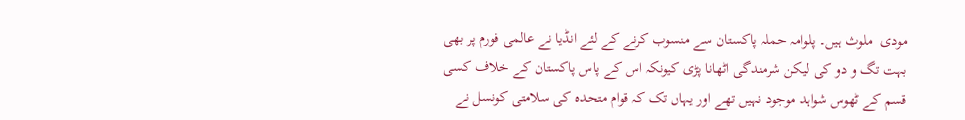مودی  ملوث ہیں۔ پلوامہ حملہ پاکستان سے منسوب کرنے کے لئے انڈیا نے عالمی فورم پر بھی  بہت تگ و دو کی لیکن شرمندگی اٹھانا پڑی کیونکہ اس کے پاس پاکستان کے خلاف کسی قسم کے ٹھوس شواہد موجود نہیں تھے اور یہاں تک کہ قوام متحدہ کی سلامتی کونسل نے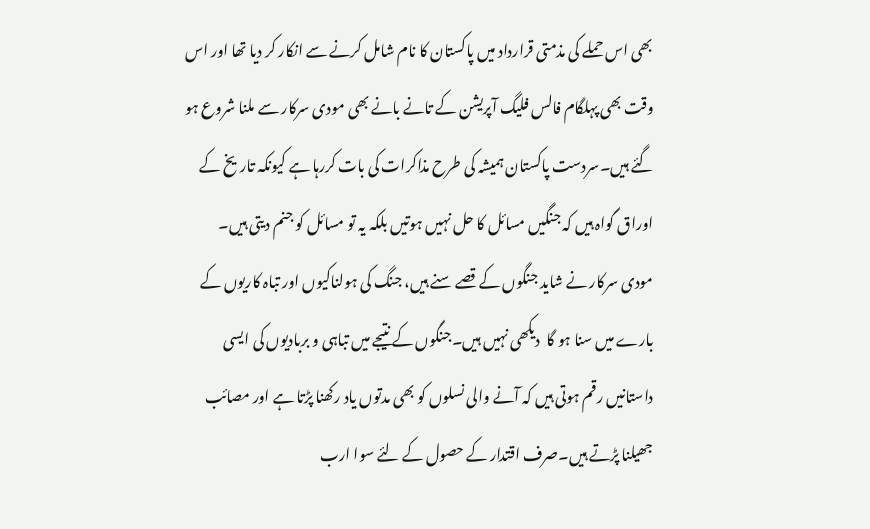بھی اس حملے کی مذمتی قرارداد میں پاکستان کا نام شامل کرنے سے انکار کر دیا تھا اور اس وقت بھی پہلگام فالس فلیگ آپریشن کے تانے بانے بھی مودی سرکار سے ملنا شروع ہو گئے ہیں۔سردست پاکستان ہمیشہ کی طرح مذاکرات کی بات کررہا ہے کیونکہ تاریخ کے اوراق گواہ ہیں کہ جنگیں مسائل کا حل نہیں ہوتیں بلکہ یہ تو مسائل کو جنم دیتی ہیں۔ مودی سرکار نے شاید جنگوں کے قصے سنے ہیں، جنگ کی ہولناکیوں اور تباہ کاریوں کے بارے میں سنا ہو گا  دیکھی نہیں ہیں۔جنگوں کے نتیجے میں تباہی و بربادیوں کی ایسی داستانیں رقم ہوتی ہیں کہ آنے والی نسلوں کو بھی مدتوں یاد رکھنا پڑتا ہے اور مصائب جھیلنا پڑتے ہیں۔صرف اقتدار کے حصول کے لئے سوا ارب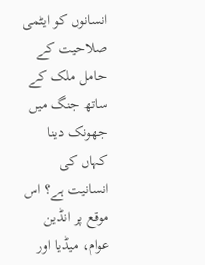انسانوں کو ایٹمی صلاحیت کے حامل ملک کے ساتھ جنگ میں جھونک دینا کہاں کی انسانیت ہے؟ اس موقع پر انڈین عوام، میڈیا اور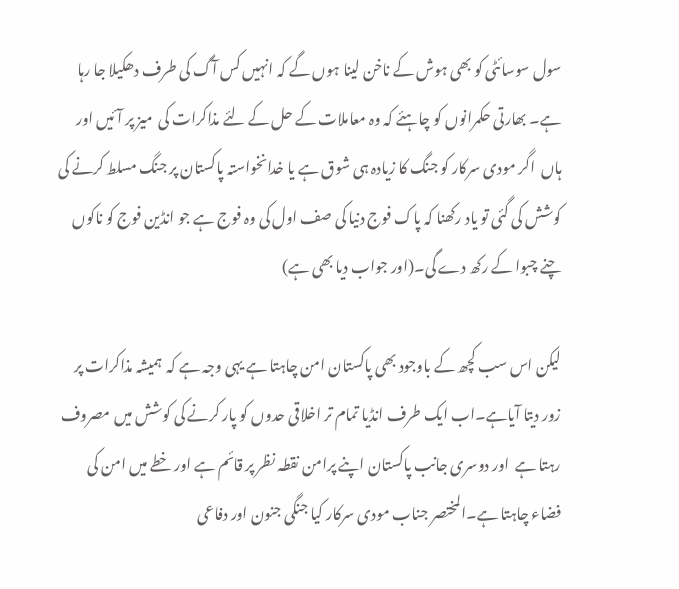سول سوسائٹی کو بھی ہوش کے ناخن لینا ہوں گے کہ انہیں کس آگ کی طرف دھکیلا جا رہا ہے۔ بھارتی حکمرانوں کو چاہئے کہ وہ معاملات کے حل کے لئے مذاکرات کی  میز پر آئیں اور ہاں  اگر مودی سرکار کو جنگ کا زیادہ ہی شوق ہے یا خدانخواستہ پاکستان پر جنگ مسلط کرنے کی کوشش کی گئی تو یاد رکھنا کہ پاک فوج دنیا کی صف اول کی وہ فوج ہے جو انڈین فوج کو ناکوں چنے چبوا کے رکھ دے گی۔(اور جواب دیا بھی ہے)

لیکن اس سب کچھ کے باوجود بھی پاکستان امن چاہتا ہے یہی وجہ ہے کہ  ہمیشہ مذاکرات پر زور دیتا آیاہے۔اب ایک طرف انڈیا تمام تر اخلاقی حدوں کو پار کرنے کی کوشش میں مصروف رہتا ہے  اور دوسری جانب پاکستان اپنے پرامن نقطہ نظر پر قائم ہے اور خطے میں امن کی فضاء چاہتا ہے۔المختصر جناب مودی سرکار کیا جنگی جنون اور دفاعی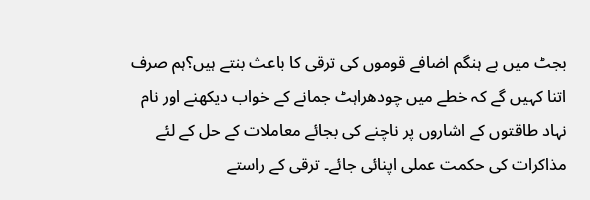بجٹ میں بے ہنگم اضافے قوموں کی ترقی کا باعث بنتے ہیں؟ہم صرف اتنا کہیں گے کہ خطے میں چودھراہٹ جمانے کے خواب دیکھنے اور نام نہاد طاقتوں کے اشاروں پر ناچنے کی بجائے معاملات کے حل کے لئے مذاکرات کی حکمت عملی اپنائی جائے۔ ترقی کے راستے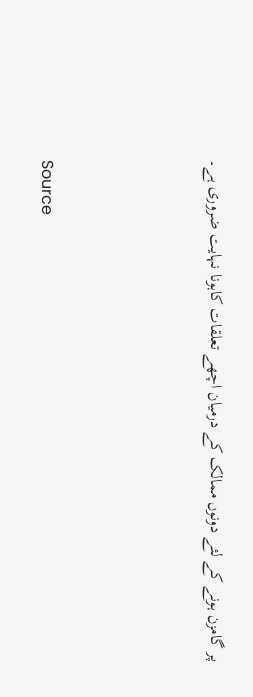پر گامزن ہونے کے لئے دونوں ممالک کے درمیان اچھے تعلقات کاہونا نہایت ضروری ہے۔





Source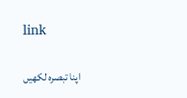link

اپنا تبصرہ لکھیں